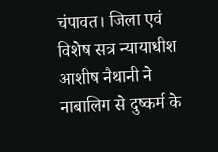चंपावत। जिला एवं विशेष सत्र न्यायाधीश आशीष नैथानी ने नाबालिग से दुष्कर्म के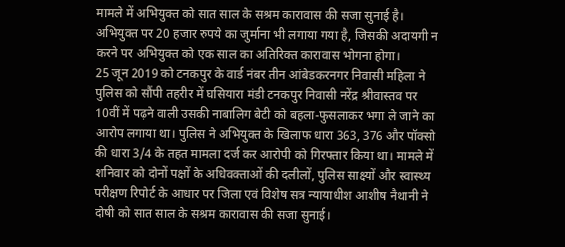मामले में अभियुक्त को सात साल के सश्रम कारावास की सजा सुनाई है। अभियुक्त पर 20 हजार रुपये का जुर्माना भी लगाया गया है, जिसकी अदायगी न करने पर अभियुक्त को एक साल का अतिरिक्त कारावास भोगना होगा।
25 जून 2019 को टनकपुर के वार्ड नंबर तीन आंबेडकरनगर निवासी महिला ने पुलिस को सौंपी तहरीर में घसियारा मंडी टनकपुर निवासी नरेंद्र श्रीवास्तव पर 10वीं में पढ़ने वाली उसकी नाबालिग बेटी को बहला-फुसलाकर भगा ले जाने का आरोप लगाया था। पुलिस ने अभियुक्त के खिलाफ धारा 363, 376 और पॉक्सो की धारा 3/4 के तहत मामला दर्ज कर आरोपी को गिरफ्तार किया था। मामले में शनिवार को दोनों पक्षों के अधिवक्ताओं की दलीलों, पुलिस साक्ष्यों और स्वास्थ्य परीक्षण रिपोर्ट के आधार पर जिला एवं विशेष सत्र न्यायाधीश आशीष नैथानी ने दोषी को सात साल के सश्रम कारावास की सजा सुनाई।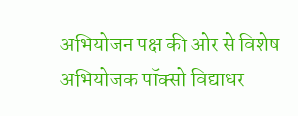अभियोजन पक्ष की ओर से विशेष अभियोजक पॉक्सो विद्याधर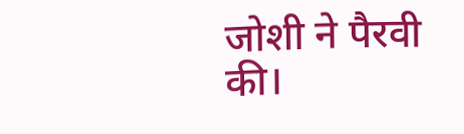जोशी ने पैरवी की।